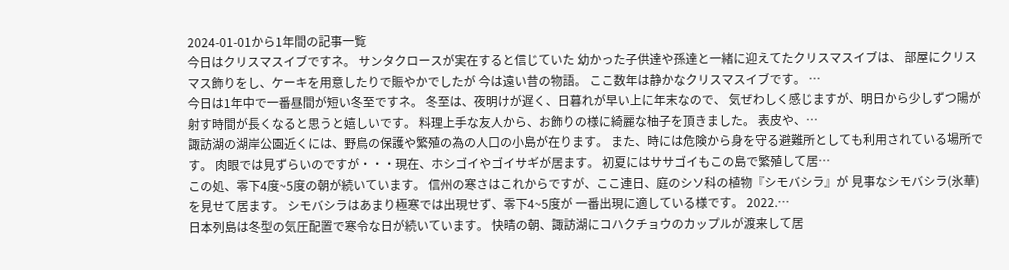2024-01-01から1年間の記事一覧
今日はクリスマスイブですネ。 サンタクロースが実在すると信じていた 幼かった子供達や孫達と一緒に迎えてたクリスマスイブは、 部屋にクリスマス飾りをし、ケーキを用意したりで賑やかでしたが 今は遠い昔の物語。 ここ数年は静かなクリスマスイブです。 …
今日は1年中で一番昼間が短い冬至ですネ。 冬至は、夜明けが遅く、日暮れが早い上に年末なので、 気ぜわしく感じますが、明日から少しずつ陽が射す時間が長くなると思うと嬉しいです。 料理上手な友人から、お飾りの様に綺麗な柚子を頂きました。 表皮や、…
諏訪湖の湖岸公園近くには、野鳥の保護や繁殖の為の人口の小島が在ります。 また、時には危険から身を守る避難所としても利用されている場所です。 肉眼では見ずらいのですが・・・現在、ホシゴイやゴイサギが居ます。 初夏にはササゴイもこの島で繁殖して居…
この処、零下4度~5度の朝が続いています。 信州の寒さはこれからですが、ここ連日、庭のシソ科の植物『シモバシラ』が 見事なシモバシラ(氷華)を見せて居ます。 シモバシラはあまり極寒では出現せず、零下4~5度が 一番出現に適している様です。 2022.…
日本列島は冬型の気圧配置で寒令な日が続いています。 快晴の朝、諏訪湖にコハクチョウのカップルが渡来して居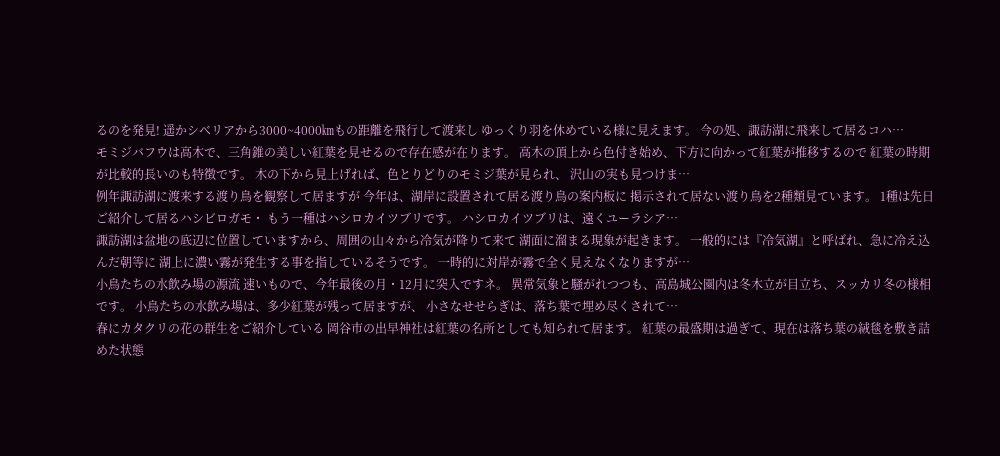るのを発見! 遥かシベリアから3000~4000㎞もの距離を飛行して渡来し ゆっくり羽を休めている様に見えます。 今の処、諏訪湖に飛来して居るコハ…
モミジバフウは高木で、三角錐の美しい紅葉を見せるので存在感が在ります。 高木の頂上から色付き始め、下方に向かって紅葉が推移するので 紅葉の時期が比較的長いのも特徴です。 木の下から見上げれば、色とりどりのモミジ葉が見られ、 沢山の実も見つけま…
例年諏訪湖に渡来する渡り鳥を観察して居ますが 今年は、湖岸に設置されて居る渡り鳥の案内板に 掲示されて居ない渡り鳥を2種類見ています。 1種は先日ご紹介して居るハシビロガモ・ もう一種はハシロカイツブリです。 ハシロカイツブリは、遠くユーラシア…
諏訪湖は盆地の底辺に位置していますから、周囲の山々から冷気が降りて来て 湖面に溜まる現象が起きます。 一般的には『冷気湖』と呼ばれ、急に冷え込んだ朝等に 湖上に濃い霧が発生する事を指しているそうです。 一時的に対岸が霧で全く見えなくなりますが…
小鳥たちの水飲み場の源流 速いもので、今年最後の月・12月に突入ですネ。 異常気象と騒がれつつも、高島城公園内は冬木立が目立ち、スッカリ冬の様相です。 小鳥たちの水飲み場は、多少紅葉が残って居ますが、 小さなせせらぎは、落ち葉で埋め尽くされて…
春にカタクリの花の群生をご紹介している 岡谷市の出早神社は紅葉の名所としても知られて居ます。 紅葉の最盛期は過ぎて、現在は落ち葉の絨毯を敷き詰めた状態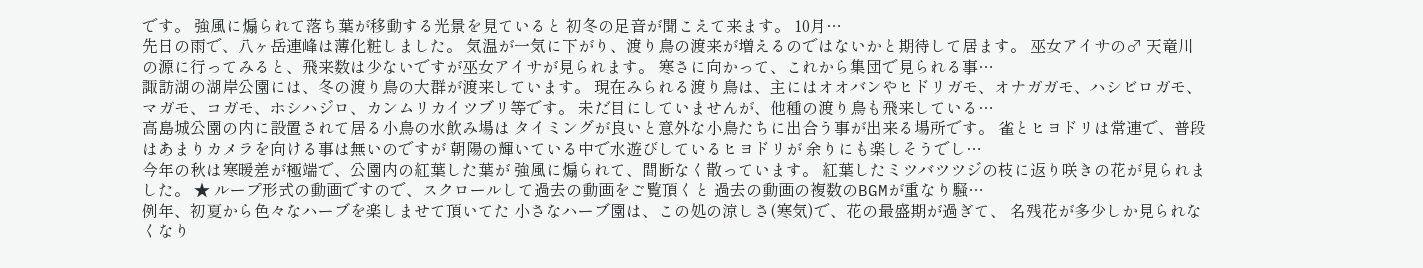です。 強風に煽られて落ち葉が移動する光景を見ていると 初冬の足音が聞こえて来ます。 10月…
先日の雨で、八ヶ岳連峰は薄化粧しました。 気温が一気に下がり、渡り鳥の渡来が増えるのではないかと期待して居ます。 巫女アイサの♂ 天竜川の源に行ってみると、飛来数は少ないですが巫女アイサが見られます。 寒さに向かって、これから集団で見られる事…
諏訪湖の湖岸公園には、冬の渡り鳥の大群が渡来しています。 現在みられる渡り鳥は、主にはオオバンやヒドリガモ、オナガガモ、ハシビロガモ、 マガモ、コガモ、ホシハジロ、カンムリカイツブリ等です。 未だ目にしていませんが、他種の渡り鳥も飛来している…
高島城公園の内に設置されて居る小鳥の水飲み場は タイミングが良いと意外な小鳥たちに出合う事が出来る場所です。 雀とヒヨドリは常連で、普段はあまりカメラを向ける事は無いのですが 朝陽の輝いている中で水遊びしているヒヨドリが 余りにも楽しそうでし…
今年の秋は寒暖差が極端で、公園内の紅葉した葉が 強風に煽られて、間断なく散っています。 紅葉したミツバツツジの枝に返り咲きの花が見られました。 ★ ループ形式の動画ですので、スクロールして過去の動画をご覧頂くと 過去の動画の複数のBGMが重なり騒…
例年、初夏から色々なハーブを楽しませて頂いてた 小さなハーブ園は、この処の涼しさ(寒気)で、花の最盛期が過ぎて、 名残花が多少しか見られなくなり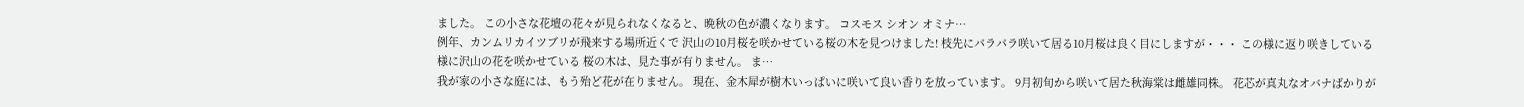ました。 この小さな花壇の花々が見られなくなると、晩秋の色が濃くなります。 コスモス シオン オミナ…
例年、カンムリカイツブリが飛来する場所近くで 沢山の10月桜を咲かせている桜の木を見つけました! 枝先にパラパラ咲いて居る10月桜は良く目にしますが・・・ この様に返り咲きしている様に沢山の花を咲かせている 桜の木は、見た事が有りません。 ま…
我が家の小さな庭には、もう殆ど花が在りません。 現在、金木犀が樹木いっぱいに咲いて良い香りを放っています。 9月初旬から咲いて居た秋海棠は雌雄同株。 花芯が真丸なオバナばかりが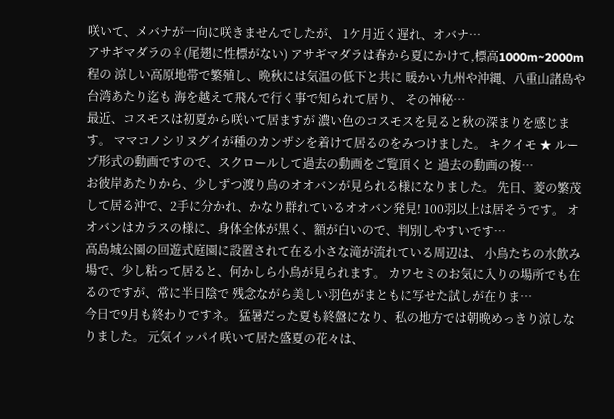咲いて、メバナが一向に咲きませんでしたが、 1ケ月近く遅れ、オバナ…
アサギマダラの♀(尾翅に性標がない) アサギマダラは春から夏にかけて,標高1000m~2000m程の 涼しい高原地帯で繁殖し、晩秋には気温の低下と共に 暖かい九州や沖縄、八重山諸島や台湾あたり迄も 海を越えて飛んで行く事で知られて居り、 その神秘…
最近、コスモスは初夏から咲いて居ますが 濃い色のコスモスを見ると秋の深まりを感じます。 ママコノシリヌグイが種のカンザシを着けて居るのをみつけました。 キクイモ ★ ループ形式の動画ですので、スクロールして過去の動画をご覧頂くと 過去の動画の複…
お彼岸あたりから、少しずつ渡り鳥のオオバンが見られる様になりました。 先日、菱の繁茂して居る沖で、2手に分かれ、かなり群れているオオバン発見! 100羽以上は居そうです。 オオバンはカラスの様に、身体全体が黒く、額が白いので、判別しやすいです…
高島城公園の回遊式庭園に設置されて在る小さな滝が流れている周辺は、 小鳥たちの水飲み場で、少し粘って居ると、何かしら小鳥が見られます。 カワセミのお気に入りの場所でも在るのですが、常に半日陰で 残念ながら美しい羽色がまともに写せた試しが在りま…
今日で9月も終わりですネ。 猛暑だった夏も終盤になり、私の地方では朝晩めっきり涼しなりました。 元気イッパイ咲いて居た盛夏の花々は、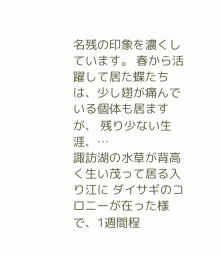名残の印象を濃くしています。 春から活躍して居た蝶たちは、少し翅が痛んでいる個体も居ますが、 残り少ない生涯、…
諏訪湖の水草が背高く生い茂って居る入り江に ダイサギのコロニーが在った様で、1週間程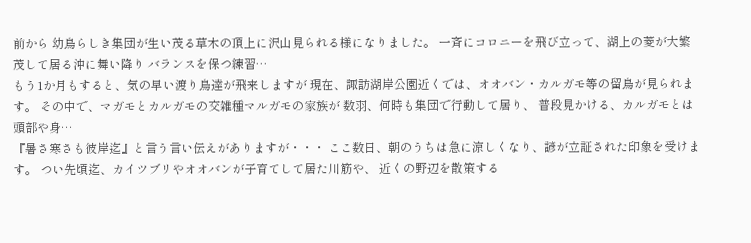前から 幼鳥らしき集団が生い茂る草木の頂上に沢山見られる様になりました。 一斉にコロニーを飛び立って、湖上の菱が大繁茂して居る沖に舞い降り バランスを保つ練習…
もう1か月もすると、気の早い渡り鳥達が飛来しますが 現在、諏訪湖岸公園近くでは、オオバン・カルガモ等の留鳥が見られます。 その中で、マガモとカルガモの交雑種マルガモの家族が 数羽、何時も集団で行動して居り、 普段見かける、カルガモとは頭部や身…
『暑さ寒さも彼岸迄』と言う言い伝えがありますが・・・ ここ数日、朝のうちは急に涼しくなり、諺が立証された印象を受けます。 つい先頃迄、カイツブリやオオバンが子育てして居た川筋や、 近くの野辺を散策する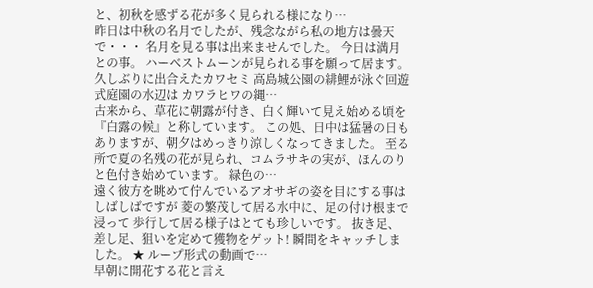と、初秋を感ずる花が多く見られる様になり…
昨日は中秋の名月でしたが、残念ながら私の地方は曇天で・・・ 名月を見る事は出来ませんでした。 今日は満月との事。 ハーベストムーンが見られる事を願って居ます。 久しぶりに出合えたカワセミ 高島城公園の緋鯉が泳ぐ回遊式庭園の水辺は カワラヒワの縄…
古来から、草花に朝露が付き、白く輝いて見え始める頃を『白露の候』と称しています。 この処、日中は猛暑の日もありますが、朝夕はめっきり涼しくなってきました。 至る所で夏の名残の花が見られ、コムラサキの実が、ほんのりと色付き始めています。 緑色の…
遠く彼方を眺めて佇んでいるアオサギの姿を目にする事はしばしばですが 菱の繁茂して居る水中に、足の付け根まで浸って 歩行して居る様子はとても珍しいです。 抜き足、差し足、狙いを定めて獲物をゲット! 瞬間をキャッチしました。 ★ ループ形式の動画で…
早朝に開花する花と言え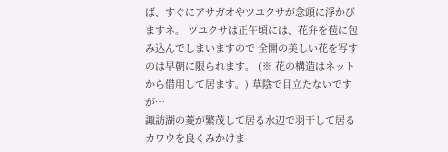ば、すぐにアサガオやツユクサが念頭に浮かびますネ。 ツユクサは正午頃には、花弁を苞に包み込んでしまいますので 全開の美しい花を写すのは早朝に限られます。 (※ 花の構造はネットから借用して居ます。) 草陰で目立たないですが…
諏訪湖の菱が繁茂して居る水辺で羽干して居るカワウを良くみかけま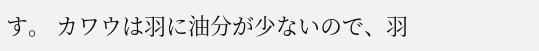す。 カワウは羽に油分が少ないので、羽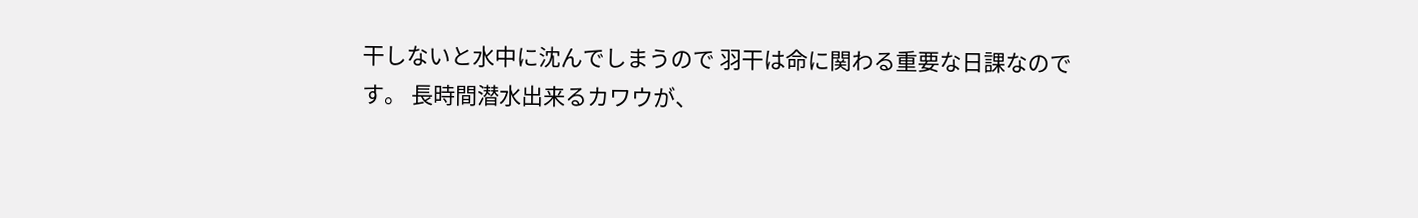干しないと水中に沈んでしまうので 羽干は命に関わる重要な日課なのです。 長時間潜水出来るカワウが、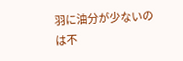羽に油分が少ないのは不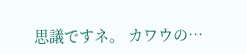思議ですネ。 カワウの…